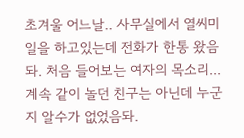초겨울 어느날.. 사무실에서 열씨미 일을 하고있는데 전화가 한통 왔음돠. 처음 들어보는 여자의 목소리...계속 같이 놀던 친구는 아닌데 누군지 알수가 없었음돠.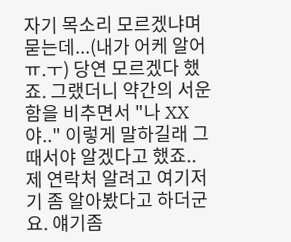자기 목소리 모르겠냐며 묻는데...(내가 어케 알어 ㅠ.ㅜ) 당연 모르겠다 했죠. 그랬더니 약간의 서운함을 비추면서 "나 XX야.." 이렇게 말하길래 그 때서야 알겠다고 했죠.. 제 연락처 알려고 여기저기 좀 알아봤다고 하더군요. 얘기좀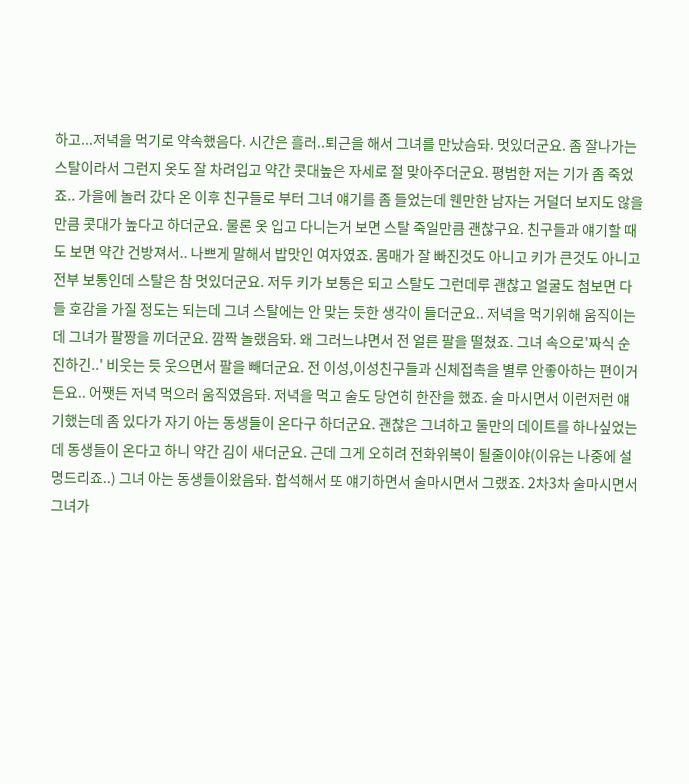하고...저녁을 먹기로 약속했음다. 시간은 흘러..퇴근을 해서 그녀를 만났슴돠. 멋있더군요. 좀 잘나가는 스탈이라서 그런지 옷도 잘 차려입고 약간 콧대높은 자세로 절 맞아주더군요. 평범한 저는 기가 좀 죽었죠.. 가을에 놀러 갔다 온 이후 친구들로 부터 그녀 얘기를 좀 들었는데 웬만한 남자는 거덜더 보지도 않을 만큼 콧대가 높다고 하더군요. 물론 옷 입고 다니는거 보면 스탈 죽일만큼 괜찮구요. 친구들과 얘기할 때도 보면 약간 건방져서.. 나쁘게 말해서 밥맛인 여자였죠. 몸매가 잘 빠진것도 아니고 키가 큰것도 아니고 전부 보통인데 스탈은 참 멋있더군요. 저두 키가 보통은 되고 스탈도 그런데루 괜찮고 얼굴도 첨보면 다들 호감을 가질 정도는 되는데 그녀 스탈에는 안 맞는 듯한 생각이 들더군요.. 저녁을 먹기위해 움직이는데 그녀가 팔짱을 끼더군요. 깜짝 놀랬음돠. 왜 그러느냐면서 전 얼른 팔을 떨쳤죠. 그녀 속으로'짜식 순진하긴..' 비웃는 듯 웃으면서 팔을 빼더군요. 전 이성,이성친구들과 신체접촉을 별루 안좋아하는 편이거든요.. 어쨋든 저녁 먹으러 움직였음돠. 저녁을 먹고 술도 당연히 한잔을 했죠. 술 마시면서 이런저런 얘기했는데 좀 있다가 자기 아는 동생들이 온다구 하더군요. 괜찮은 그녀하고 둘만의 데이트를 하나싶었는데 동생들이 온다고 하니 약간 김이 새더군요. 근데 그게 오히려 전화위복이 될줄이야(이유는 나중에 설명드리죠..) 그녀 아는 동생들이왔음돠. 합석해서 또 얘기하면서 술마시면서 그랬죠. 2차3차 술마시면서 그녀가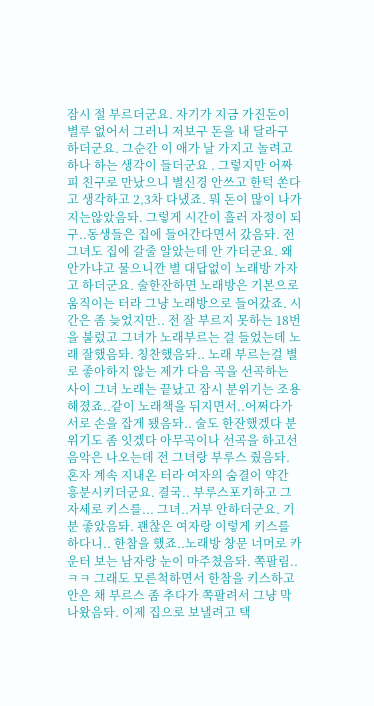잠시 절 부르더군요. 자기가 지금 가진돈이 별루 없어서 그러니 저보구 돈을 내 달라구 하더군요. 그순간 이 애가 날 가지고 놀려고하나 하는 생각이 들더군요 . 그렇지만 어짜피 친구로 만났으니 별신경 안쓰고 한턱 쏜다고 생각하고 2,3차 다냈죠. 뭐 돈이 많이 나가지는않았음돠. 그렇게 시간이 흘러 자정이 되구..동생들은 집에 들어간다면서 갔음돠. 전 그녀도 집에 갈줄 알았는데 안 가더군요. 왜 안가냐고 물으니깐 별 대답없이 노래방 가자고 하더군요. 술한잔하면 노래방은 기본으로움직이는 터라 그냥 노래방으로 들어갔죠. 시간은 좀 늦었지만.. 전 잘 부르지 못하는 18번을 불렀고 그녀가 노래부르는 걸 들었는데 노래 잘했음돠. 칭찬했음돠.. 노래 부르는걸 별로 좋아하지 않는 제가 다음 곡을 선곡하는 사이 그녀 노래는 끝났고 잠시 분위기는 조용해졌죠..같이 노래책을 뒤지면서..어쩌다가 서로 손을 잡게 됐음돠.. 술도 한잔했겠다 분위기도 좀 잇겠다 아무곡이나 선곡을 하고선 음악은 나오는데 전 그녀랑 부루스 줬음돠. 혼자 계속 지내온 터라 여자의 숨결이 약간 흥분시키더군요. 결국.. 부루스포기하고 그 자세로 키스를... 그녀..거부 안하더군요. 기분 좋았음돠. 괜찮은 여자랑 이렇게 키스를 하다니.. 한참을 했죠..노래방 창문 너머로 카운터 보는 남자랑 눈이 마주쳤음돠. 쪽팔림..ㅋㅋ 그래도 모른척하면서 한참을 키스하고 안은 채 부르스 좀 추다가 쪽팔려서 그냥 막 나왔음돠. 이제 집으로 보낼려고 택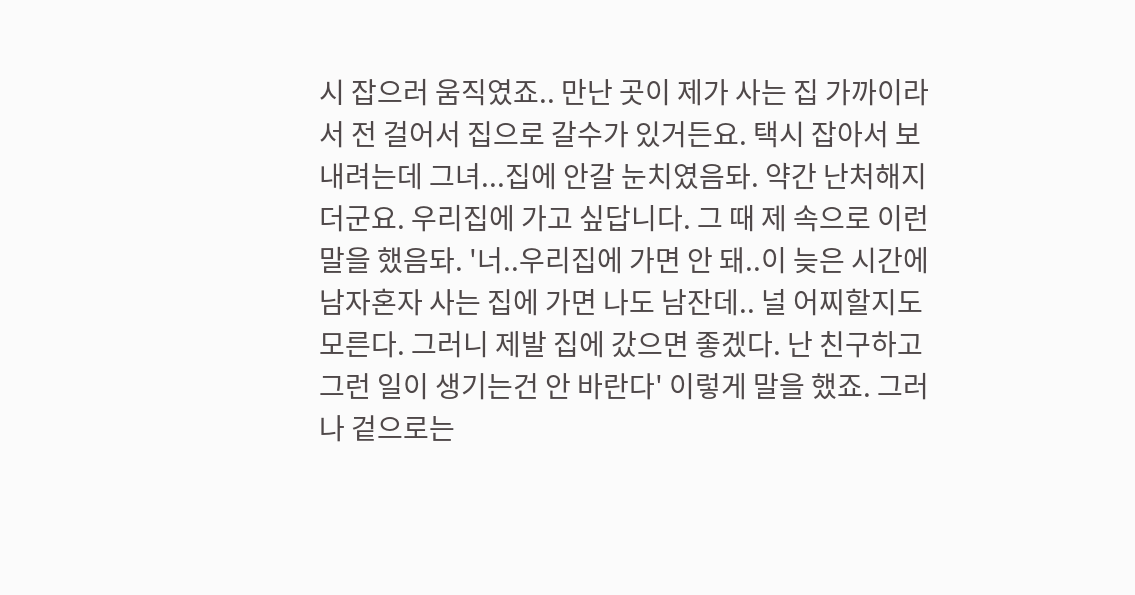시 잡으러 움직였죠.. 만난 곳이 제가 사는 집 가까이라서 전 걸어서 집으로 갈수가 있거든요. 택시 잡아서 보내려는데 그녀...집에 안갈 눈치였음돠. 약간 난처해지더군요. 우리집에 가고 싶답니다. 그 때 제 속으로 이런말을 했음돠. '너..우리집에 가면 안 돼..이 늦은 시간에 남자혼자 사는 집에 가면 나도 남잔데.. 널 어찌할지도 모른다. 그러니 제발 집에 갔으면 좋겠다. 난 친구하고 그런 일이 생기는건 안 바란다' 이렇게 말을 했죠. 그러나 겉으로는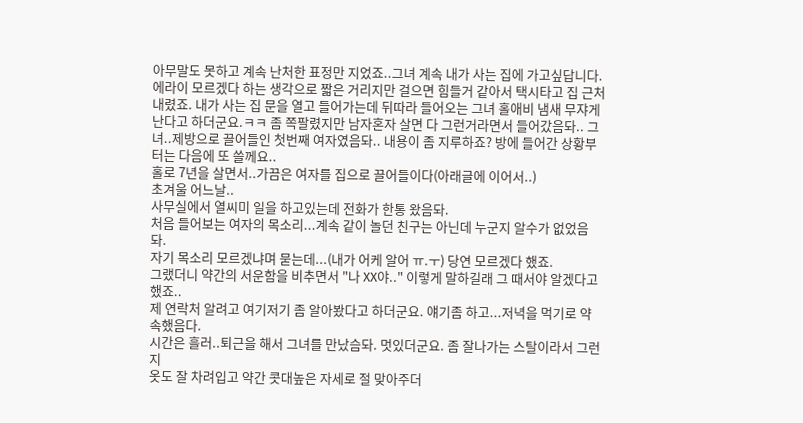아무말도 못하고 계속 난처한 표정만 지었죠..그녀 계속 내가 사는 집에 가고싶답니다. 에라이 모르겠다 하는 생각으로 짧은 거리지만 걸으면 힘들거 같아서 택시타고 집 근처 내렸죠. 내가 사는 집 문을 열고 들어가는데 뒤따라 들어오는 그녀 홀애비 냄새 무쟈게 난다고 하더군요.ㅋㅋ 좀 쪽팔렸지만 남자혼자 살면 다 그런거라면서 들어갔음돠.. 그녀..제방으로 끌어들인 첫번째 여자였음돠.. 내용이 좀 지루하죠? 방에 들어간 상황부터는 다음에 또 쓸께요..
홀로 7년을 살면서..가끔은 여자를 집으로 끌어들이다(아래글에 이어서..)
초겨울 어느날..
사무실에서 열씨미 일을 하고있는데 전화가 한통 왔음돠.
처음 들어보는 여자의 목소리...계속 같이 놀던 친구는 아닌데 누군지 알수가 없었음돠.
자기 목소리 모르겠냐며 묻는데...(내가 어케 알어 ㅠ.ㅜ) 당연 모르겠다 했죠.
그랬더니 약간의 서운함을 비추면서 "나 XX야.." 이렇게 말하길래 그 때서야 알겠다고 했죠..
제 연락처 알려고 여기저기 좀 알아봤다고 하더군요. 얘기좀 하고...저녁을 먹기로 약속했음다.
시간은 흘러..퇴근을 해서 그녀를 만났슴돠. 멋있더군요. 좀 잘나가는 스탈이라서 그런지
옷도 잘 차려입고 약간 콧대높은 자세로 절 맞아주더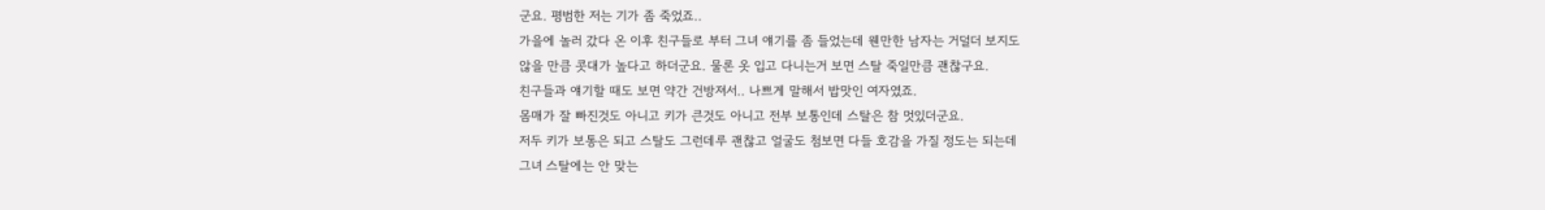군요. 평범한 저는 기가 좀 죽었죠..
가을에 놀러 갔다 온 이후 친구들로 부터 그녀 얘기를 좀 들었는데 웬만한 남자는 거덜더 보지도
않을 만큼 콧대가 높다고 하더군요. 물론 옷 입고 다니는거 보면 스탈 죽일만큼 괜찮구요.
친구들과 얘기할 때도 보면 약간 건방져서.. 나쁘게 말해서 밥맛인 여자였죠.
몸매가 잘 빠진것도 아니고 키가 큰것도 아니고 전부 보통인데 스탈은 참 멋있더군요.
저두 키가 보통은 되고 스탈도 그런데루 괜찮고 얼굴도 첨보면 다들 호감을 가질 정도는 되는데
그녀 스탈에는 안 맞는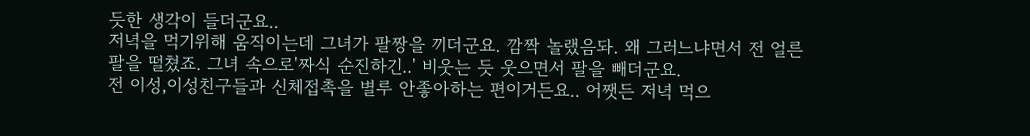듯한 생각이 들더군요..
저녁을 먹기위해 움직이는데 그녀가 팔짱을 끼더군요. 깜짝 놀랬음돠. 왜 그러느냐면서 전 얼른
팔을 떨쳤죠. 그녀 속으로'짜식 순진하긴..' 비웃는 듯 웃으면서 팔을 빼더군요.
전 이성,이성친구들과 신체접촉을 별루 안좋아하는 편이거든요.. 어쨋든 저녁 먹으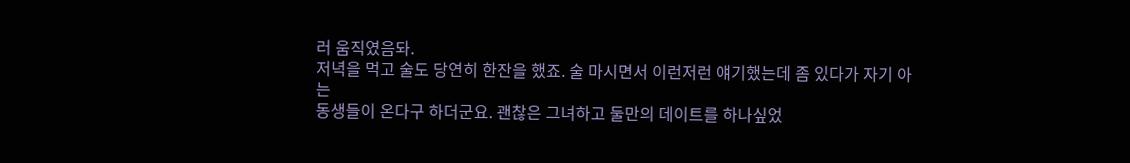러 움직였음돠.
저녁을 먹고 술도 당연히 한잔을 했죠. 술 마시면서 이런저런 얘기했는데 좀 있다가 자기 아는
동생들이 온다구 하더군요. 괜찮은 그녀하고 둘만의 데이트를 하나싶었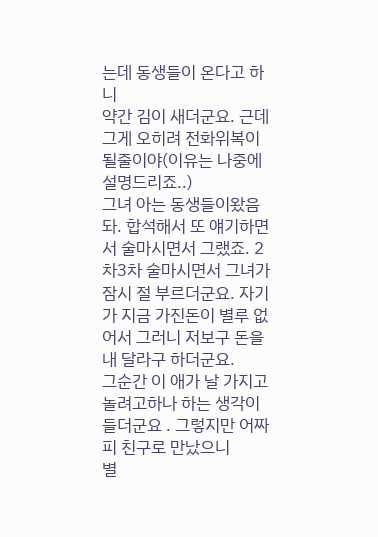는데 동생들이 온다고 하니
약간 김이 새더군요. 근데 그게 오히려 전화위복이 될줄이야(이유는 나중에 설명드리죠..)
그녀 아는 동생들이왔음돠. 합석해서 또 얘기하면서 술마시면서 그랬죠. 2차3차 술마시면서 그녀가
잠시 절 부르더군요. 자기가 지금 가진돈이 별루 없어서 그러니 저보구 돈을 내 달라구 하더군요.
그순간 이 애가 날 가지고 놀려고하나 하는 생각이 들더군요 . 그렇지만 어짜피 친구로 만났으니
별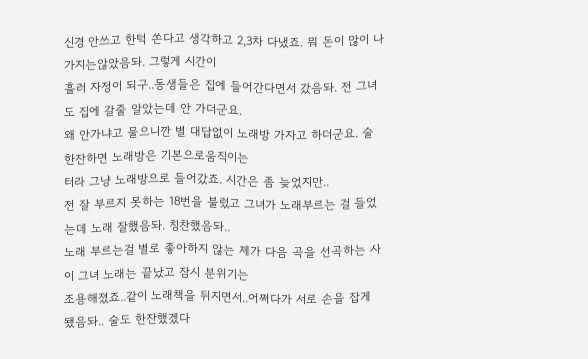신경 안쓰고 한턱 쏜다고 생각하고 2,3차 다냈죠. 뭐 돈이 많이 나가지는않았음돠. 그렇게 시간이
흘러 자정이 되구..동생들은 집에 들어간다면서 갔음돠. 전 그녀도 집에 갈줄 알았는데 안 가더군요.
왜 안가냐고 물으니깐 별 대답없이 노래방 가자고 하더군요. 술한잔하면 노래방은 기본으로움직이는
터라 그냥 노래방으로 들어갔죠. 시간은 좀 늦었지만..
전 잘 부르지 못하는 18번을 불렀고 그녀가 노래부르는 걸 들었는데 노래 잘했음돠. 칭찬했음돠..
노래 부르는걸 별로 좋아하지 않는 제가 다음 곡을 선곡하는 사이 그녀 노래는 끝났고 잠시 분위기는
조용해졌죠..같이 노래책을 뒤지면서..어쩌다가 서로 손을 잡게 됐음돠.. 술도 한잔했겠다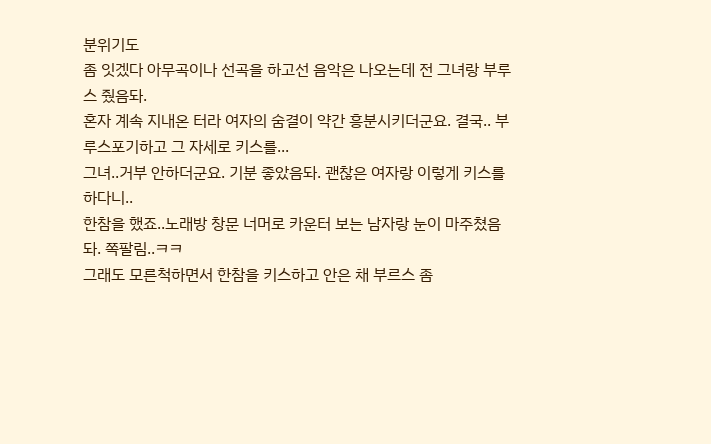분위기도
좀 잇겠다 아무곡이나 선곡을 하고선 음악은 나오는데 전 그녀랑 부루스 줬음돠.
혼자 계속 지내온 터라 여자의 숨결이 약간 흥분시키더군요. 결국.. 부루스포기하고 그 자세로 키스를...
그녀..거부 안하더군요. 기분 좋았음돠. 괜찮은 여자랑 이렇게 키스를 하다니..
한참을 했죠..노래방 창문 너머로 카운터 보는 남자랑 눈이 마주쳤음돠. 쪽팔림..ㅋㅋ
그래도 모른척하면서 한참을 키스하고 안은 채 부르스 좀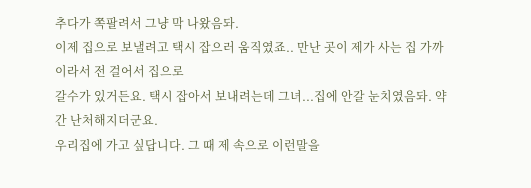추다가 쪽팔려서 그냥 막 나왔음돠.
이제 집으로 보낼려고 택시 잡으러 움직였죠.. 만난 곳이 제가 사는 집 가까이라서 전 걸어서 집으로
갈수가 있거든요. 택시 잡아서 보내려는데 그녀...집에 안갈 눈치였음돠. 약간 난처해지더군요.
우리집에 가고 싶답니다. 그 때 제 속으로 이런말을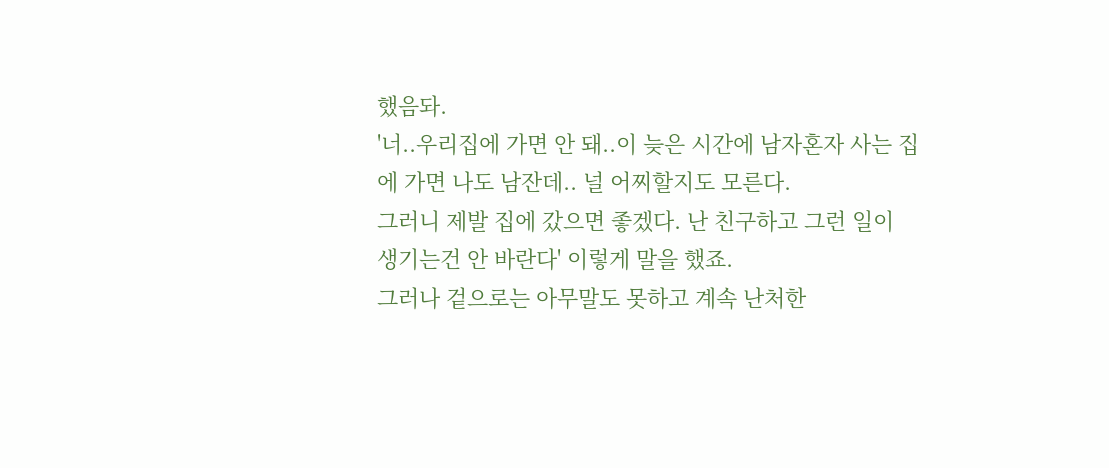했음돠.
'너..우리집에 가면 안 돼..이 늦은 시간에 남자혼자 사는 집에 가면 나도 남잔데.. 널 어찌할지도 모른다.
그러니 제발 집에 갔으면 좋겠다. 난 친구하고 그런 일이 생기는건 안 바란다' 이렇게 말을 했죠.
그러나 겉으로는 아무말도 못하고 계속 난처한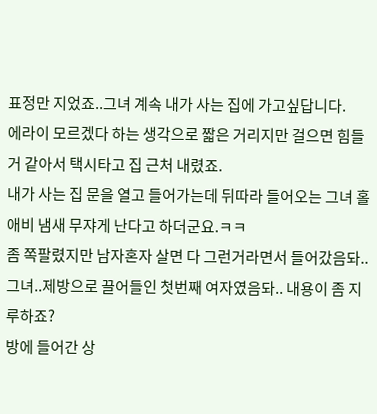표정만 지었죠..그녀 계속 내가 사는 집에 가고싶답니다.
에라이 모르겠다 하는 생각으로 짧은 거리지만 걸으면 힘들거 같아서 택시타고 집 근처 내렸죠.
내가 사는 집 문을 열고 들어가는데 뒤따라 들어오는 그녀 홀애비 냄새 무쟈게 난다고 하더군요.ㅋㅋ
좀 쪽팔렸지만 남자혼자 살면 다 그런거라면서 들어갔음돠..
그녀..제방으로 끌어들인 첫번째 여자였음돠.. 내용이 좀 지루하죠?
방에 들어간 상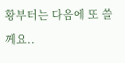황부터는 다음에 또 쓸께요..